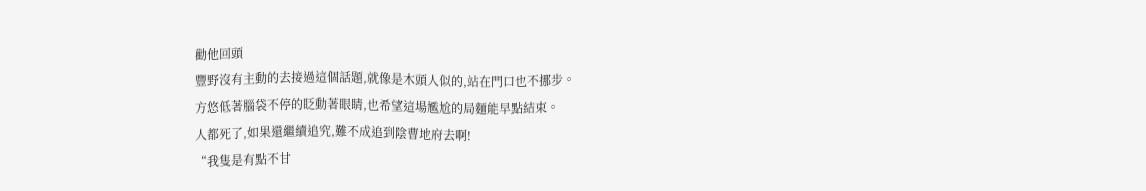勸他回頭
豐野沒有主動的去接過這個話題,就像是木頭人似的,站在門口也不挪步。
方悠低著腦袋不停的眨動著眼睛,也希望這場尷尬的局麵能早點結束。
人都死了,如果還繼續追究,難不成追到陰曹地府去啊!
“我隻是有點不甘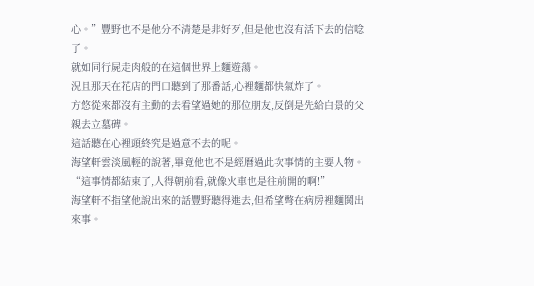心。”豐野也不是他分不清楚是非好歹,但是他也沒有活下去的信唸了。
就如同行屍走肉般的在這個世界上麵遊蕩。
況且那天在花店的門口聽到了那番話,心裡麵都快氣炸了。
方悠從來都沒有主動的去看望過她的那位朋友,反倒是先給白景的父親去立墓碑。
這話聽在心裡頭終究是過意不去的呢。
海望軒雲淡風輕的說著,畢竟他也不是經曆過此次事情的主要人物。
“這事情都結束了,人得朝前看,就像火車也是往前開的啊!”
海望軒不指望他說出來的話豐野聽得進去,但希望彆在病房裡麵鬨出來事。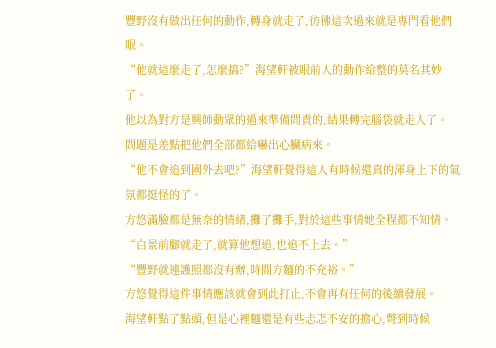豐野沒有做出任何的動作,轉身就走了,彷彿這次過來就是專門看他們眼。
“他就這麼走了,怎麼搞?”海望軒被眼前人的動作給整的莫名其妙了。
他以為對方是興師動眾的過來準備問責的,結果轉完腦袋就走人了。
問題是差點把他們全部都給嚇出心臟病來。
“他不會追到國外去吧?”海望軒覺得這人有時候還真的渾身上下的氣氛都挺怪的了。
方悠滿臉都是無奈的情緒,攤了攤手,對於這些事情她全程都不知情。
“白景前腳就走了,就算他想追,也追不上去。”
“豐野就連護照都沒有辦,時間方麵的不充裕。”
方悠覺得這件事情應該就會到此打止,不會再有任何的後續發展。
海望軒點了點頭,但是心裡麵還是有些忐忑不安的擔心,彆到時候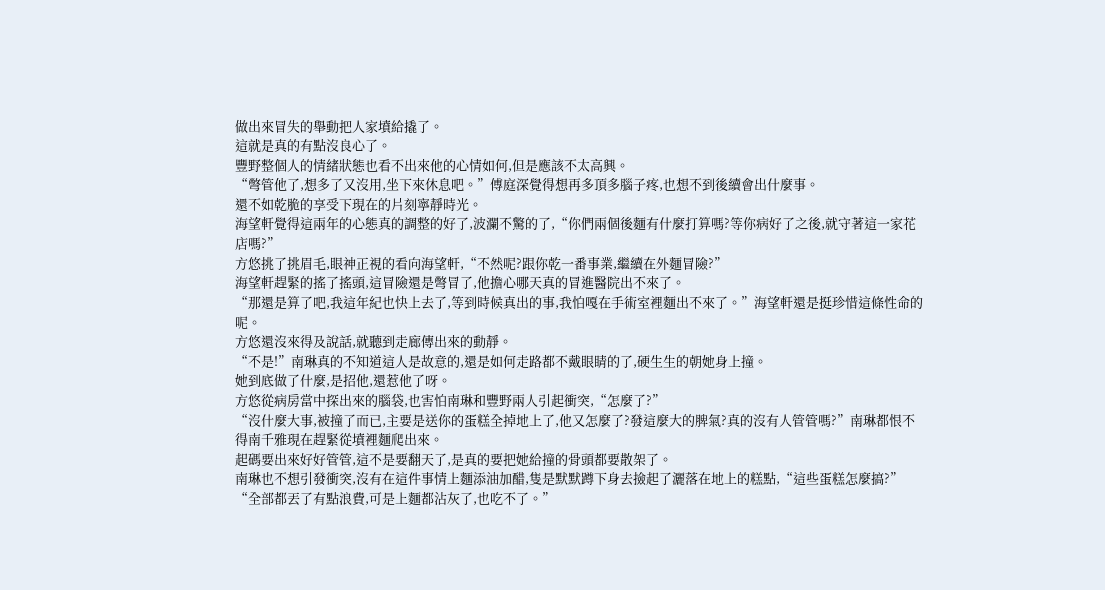做出來冒失的舉動把人家墳給撬了。
這就是真的有點沒良心了。
豐野整個人的情緒狀態也看不出來他的心情如何,但是應該不太高興。
“彆管他了,想多了又沒用,坐下來休息吧。”傅庭深覺得想再多頂多腦子疼,也想不到後續會出什麼事。
還不如乾脆的享受下現在的片刻寧靜時光。
海望軒覺得這兩年的心態真的調整的好了,波瀾不驚的了,“你們兩個後麵有什麼打算嗎?等你病好了之後,就守著這一家花店嗎?”
方悠挑了挑眉毛,眼神正視的看向海望軒,“不然呢?跟你乾一番事業,繼續在外麵冒險?”
海望軒趕緊的搖了搖頭,這冒險還是彆冒了,他擔心哪天真的冒進醫院出不來了。
“那還是算了吧,我這年紀也快上去了,等到時候真出的事,我怕嘎在手術室裡麵出不來了。”海望軒還是挺珍惜這條性命的呢。
方悠還沒來得及說話,就聽到走廊傳出來的動靜。
“不是!”南琳真的不知道這人是故意的,還是如何走路都不戴眼睛的了,硬生生的朝她身上撞。
她到底做了什麼,是招他,還惹他了呀。
方悠從病房當中探出來的腦袋,也害怕南琳和豐野兩人引起衝突,“怎麼了?”
“沒什麼大事,被撞了而已,主要是送你的蛋糕全掉地上了,他又怎麼了?發這麼大的脾氣?真的沒有人管管嗎?”南琳都恨不得南千雅現在趕緊從墳裡麵爬出來。
起碼要出來好好管管,這不是要翻天了,是真的要把她給撞的骨頭都要散架了。
南琳也不想引發衝突,沒有在這件事情上麵添油加醋,隻是默默蹲下身去撿起了灑落在地上的糕點,“這些蛋糕怎麼搞?”
“全部都丟了有點浪費,可是上麵都沾灰了,也吃不了。”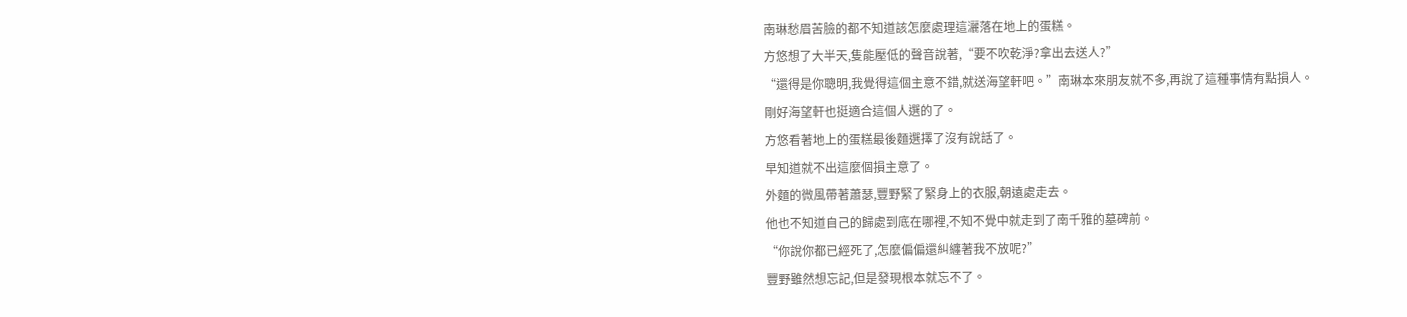南琳愁眉苦臉的都不知道該怎麼處理這灑落在地上的蛋糕。
方悠想了大半天,隻能壓低的聲音說著,“要不吹乾淨?拿出去送人?”
“還得是你聰明,我覺得這個主意不錯,就送海望軒吧。”南琳本來朋友就不多,再說了這種事情有點損人。
剛好海望軒也挺適合這個人選的了。
方悠看著地上的蛋糕最後麵選擇了沒有說話了。
早知道就不出這麼個損主意了。
外麵的微風帶著蕭瑟,豐野緊了緊身上的衣服,朝遠處走去。
他也不知道自己的歸處到底在哪裡,不知不覺中就走到了南千雅的墓碑前。
“你說你都已經死了,怎麼偏偏還糾纏著我不放呢?”
豐野雖然想忘記,但是發現根本就忘不了。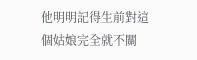他明明記得生前對這個姑娘完全就不關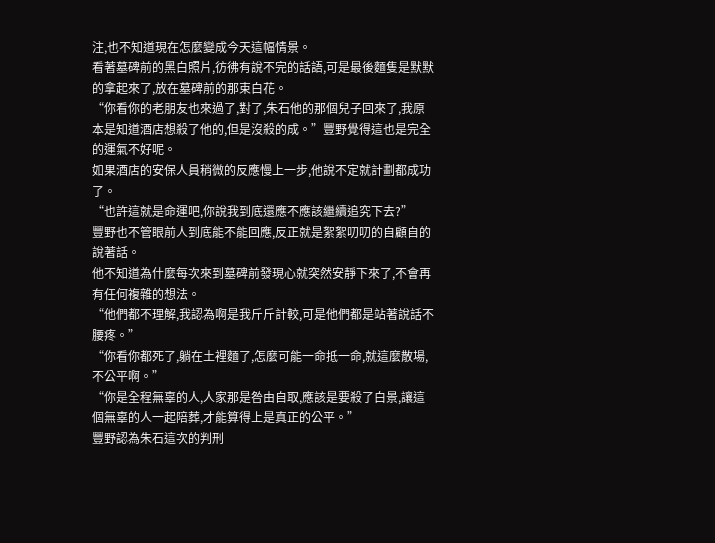注,也不知道現在怎麼變成今天這幅情景。
看著墓碑前的黑白照片,彷彿有說不完的話語,可是最後麵隻是默默的拿起來了,放在墓碑前的那束白花。
“你看你的老朋友也來過了,對了,朱石他的那個兒子回來了,我原本是知道酒店想殺了他的,但是沒殺的成。”豐野覺得這也是完全的運氣不好呢。
如果酒店的安保人員稍微的反應慢上一步,他說不定就計劃都成功了。
“也許這就是命運吧,你說我到底還應不應該繼續追究下去?”
豐野也不管眼前人到底能不能回應,反正就是絮絮叨叨的自顧自的說著話。
他不知道為什麼每次來到墓碑前發現心就突然安靜下來了,不會再有任何複雜的想法。
“他們都不理解,我認為啊是我斤斤計較,可是他們都是站著說話不腰疼。”
“你看你都死了,躺在土裡麵了,怎麼可能一命抵一命,就這麼散場,不公平啊。”
“你是全程無辜的人,人家那是咎由自取,應該是要殺了白景,讓這個無辜的人一起陪葬,才能算得上是真正的公平。”
豐野認為朱石這次的判刑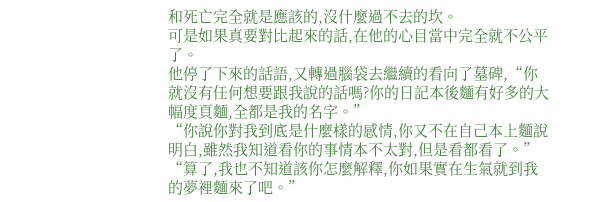和死亡完全就是應該的,沒什麼過不去的坎。
可是如果真要對比起來的話,在他的心目當中完全就不公平了。
他停了下來的話語,又轉過腦袋去繼續的看向了墓碑,“你就沒有任何想要跟我說的話嗎?你的日記本後麵有好多的大幅度頁麵,全都是我的名字。”
“你說你對我到底是什麼樣的感情,你又不在自己本上麵說明白,雖然我知道看你的事情本不太對,但是看都看了。”
“算了,我也不知道該你怎麼解釋,你如果實在生氣就到我的夢裡麵來了吧。”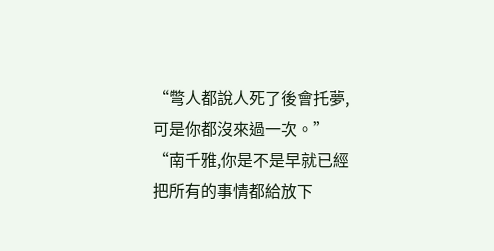“彆人都說人死了後會托夢,可是你都沒來過一次。”
“南千雅,你是不是早就已經把所有的事情都給放下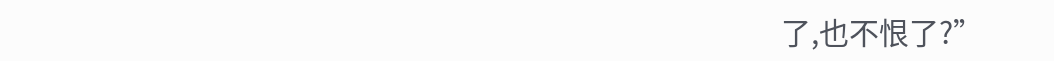了,也不恨了?”